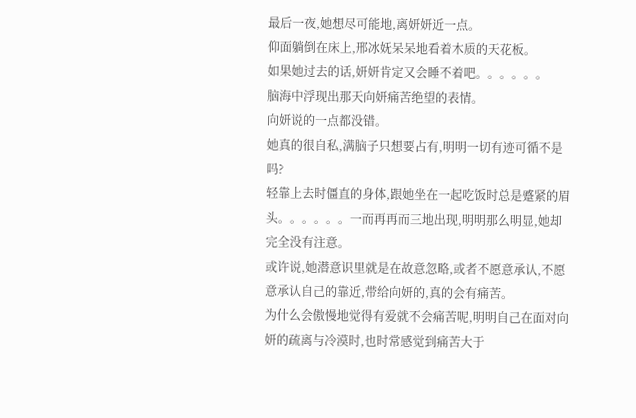最后一夜,她想尽可能地,离妍妍近一点。
仰面躺倒在床上,邢冰妩呆呆地看着木质的天花板。
如果她过去的话,妍妍肯定又会睡不着吧。。。。。。
脑海中浮现出那天向妍痛苦绝望的表情。
向妍说的一点都没错。
她真的很自私,满脑子只想要占有,明明一切有迹可循不是吗?
轻靠上去时僵直的身体,跟她坐在一起吃饭时总是蹙紧的眉头。。。。。。一而再再而三地出现,明明那么明显,她却完全没有注意。
或许说,她潜意识里就是在故意忽略,或者不愿意承认,不愿意承认自己的靠近,带给向妍的,真的会有痛苦。
为什么会傲慢地觉得有爱就不会痛苦呢,明明自己在面对向妍的疏离与冷漠时,也时常感觉到痛苦大于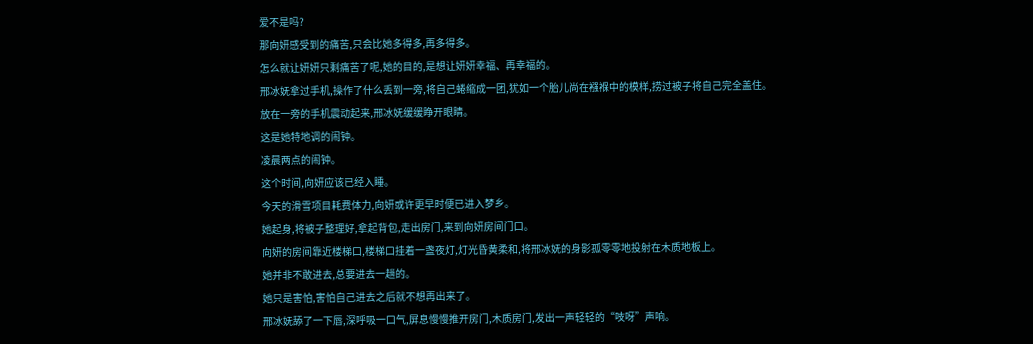爱不是吗?
那向妍感受到的痛苦,只会比她多得多,再多得多。
怎么就让妍妍只剩痛苦了呢,她的目的,是想让妍妍幸福、再幸福的。
邢冰妩拿过手机,操作了什么丢到一旁,将自己蜷缩成一团,犹如一个胎儿尚在襁褓中的模样,捞过被子将自己完全盖住。
放在一旁的手机震动起来,邢冰妩缓缓睁开眼睛。
这是她特地调的闹钟。
凌晨两点的闹钟。
这个时间,向妍应该已经入睡。
今天的滑雪项目耗费体力,向妍或许更早时便已进入梦乡。
她起身,将被子整理好,拿起背包,走出房门,来到向妍房间门口。
向妍的房间靠近楼梯口,楼梯口挂着一盏夜灯,灯光昏黄柔和,将邢冰妩的身影孤零零地投射在木质地板上。
她并非不敢进去,总要进去一趟的。
她只是害怕,害怕自己进去之后就不想再出来了。
邢冰妩舔了一下唇,深呼吸一口气,屏息慢慢推开房门,木质房门,发出一声轻轻的“吱呀”声响。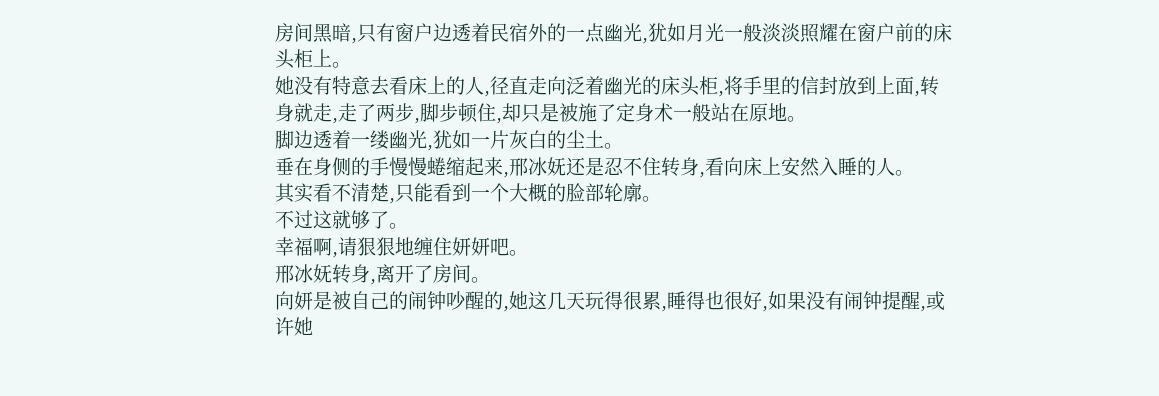房间黑暗,只有窗户边透着民宿外的一点幽光,犹如月光一般淡淡照耀在窗户前的床头柜上。
她没有特意去看床上的人,径直走向泛着幽光的床头柜,将手里的信封放到上面,转身就走,走了两步,脚步顿住,却只是被施了定身术一般站在原地。
脚边透着一缕幽光,犹如一片灰白的尘土。
垂在身侧的手慢慢蜷缩起来,邢冰妩还是忍不住转身,看向床上安然入睡的人。
其实看不清楚,只能看到一个大概的脸部轮廓。
不过这就够了。
幸福啊,请狠狠地缠住妍妍吧。
邢冰妩转身,离开了房间。
向妍是被自己的闹钟吵醒的,她这几天玩得很累,睡得也很好,如果没有闹钟提醒,或许她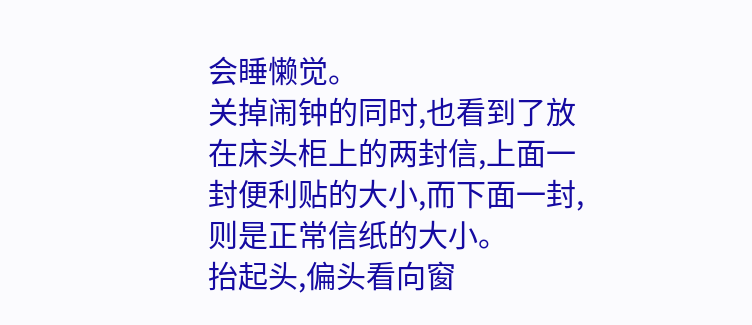会睡懒觉。
关掉闹钟的同时,也看到了放在床头柜上的两封信,上面一封便利贴的大小,而下面一封,则是正常信纸的大小。
抬起头,偏头看向窗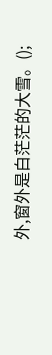外,窗外是白茫茫的大雪。();